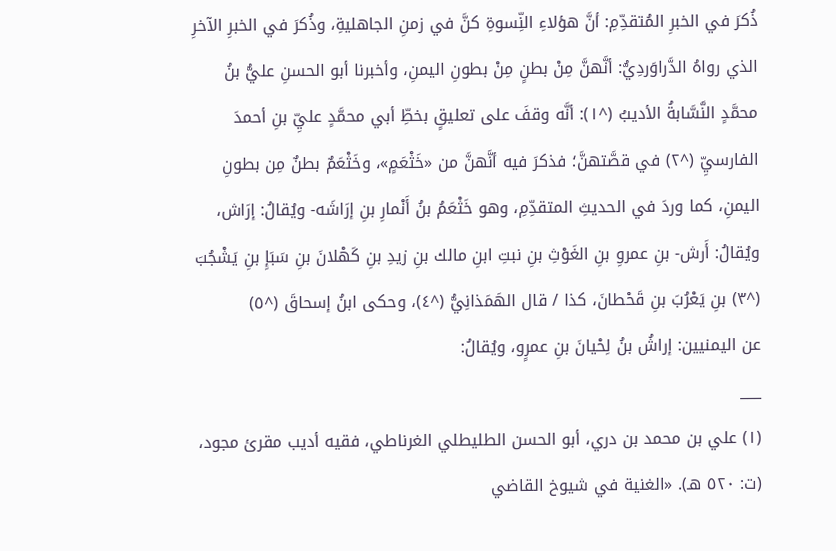ذُكرَ في الخبرِ المُتقدِّمِ: أنَّ هؤلاءِ النِّسوةِ كنَّ في زمنِ الجاهليةِ، وذُكرَ في الخبرِ الآخرِ الذي رواهُ الدَّراوَردِيُّ: أنَّهنَّ مِنْ بطنٍ مِنْ بطونِ اليمنِ، وأخبرنا أبو الحسنِ عليُّ بنُ محمَّدٍ النَّسَّابةُ الأديبُ (^١): أنَّه وقفَ على تعليقٍ بخطِّ أبي محمَّدٍ عليِّ بنِ أحمدَ الفارسيِّ (^٢) في قصَّتهنَّ؛ فذكرَ فيه أنَّهنَّ من «خَثْعَمٍ»، وخَثْعَمٌ بطنٌ مِن بطونِ اليمنِ، كما وردَ في الحديثِ المتقدِّمِ، وهو خَثْعَمُ بنُ أَنْمارِ بنِ إرَاشَه- ويُقالُ: إرَاش، ويُقالُ: أَرش- بنِ عمروِ بنِ الغَوْثِ بنِ نبتِ ابنِ مالك بنِ زيدِ بنِ كَهْلانَ بنِ سَبَإِ بنِ يَشْجُبَ (^٣) بنِ يَعْرُبَ بنِ قَحْطانَ، كذا / قال الهَمَذانِيُّ (^٤)، وحكى ابنُ إسحاقَ (^٥)
عن اليمنيين: إراشُ بنُ لِحْيانَ بنِ عمرٍو، ويُقالُ:
___
(١) علي بن محمد بن دري، أبو الحسن الطليطلي الغرناطي، فقيه أديب مقرئ مجود، (ت: ٥٢٠ هـ). «الغنية في شيوخ القاضي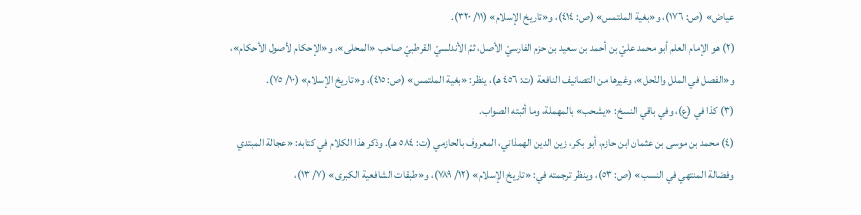عياض» (ص: ١٧٦)، و«بغية الملتمس» (ص: ٤١٤)، و«تاريخ الإسلام» (١١/ ٣٢٠).
(٢) هو الإمام العلم أبو محمد عليّ بن أحمد بن سعيد بن حزم الفارسيّ الأصل، ثمّ الأندلسيّ القرطبيّ صاحب «المحلى»، و«الإحكام لأصول الأحكام»، و«الفصل في الملل والنّحل»، وغيرها من التصانيف النافعة (ت: ٤٥٦ هـ)، ينظر: «بغية الملتمس» (ص: ٤١٥)، و«تاريخ الإسلام» (١٠/ ٧٥).
(٣) كذا في (ع)، وفي باقي النسخ: «يشحب» بالمهملة، وما أثبته الصواب.
(٤) محمد بن موسى بن عثمان ابن حازم، أبو بكر، زين الدين الهمذاني، المعروف بالحازمي (ت: ٥٨٤ هـ). وذكر هذا الكلام في كتابه: «عجالة المبتدي وفضالة المنتهي في النسب» (ص: ٥٣)، وينظر ترجمته في: «تاريخ الإسلام» (١٢/ ٧٨٩)، و«طبقات الشافعية الكبرى» (٧/ ١٣)،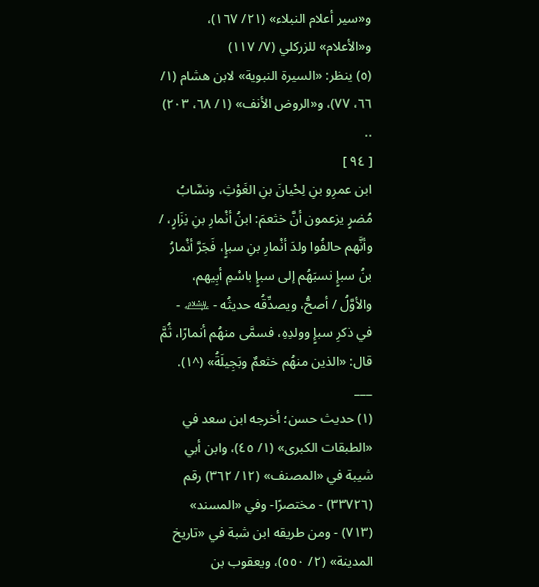و«سير أعلام النبلاء» (٢١/ ١٦٧)، و«الأعلام» للزركلي (٧/ ١١٧)
(٥) ينظر: «السيرة النبوية» لابن هشام (١/ ٦٦، ٧٧)، و«الروض الأنف» (١/ ٦٨، ٢٠٣) ..
[ ٩٤ ]
ابن عمرِو بنِ لِحْيانَ بنِ الغَوْثِ، ونسَّابُ مُضرٍ يزعمون أنَّ خثعمَ: ابنُ أنْمارِ بنِ نِزَارٍ، / وأنَّهم حالفُوا ولدَ أنْمارِ بنِ سبإٍ، فَجَرَّ أنْمارُ بنُ سبإٍ نسبَهُم إلى سبإٍ باسْمِ أبِيهم، والأوَّلُ / أصحُّ، ويصدِّقُه حديثُه - ﵇ - في ذكرِ سبإٍ وولدِهِ، فسمَّى منهُم أنمارًا، ثُمَّ قال: «الذين منهُم خثعمٌ وبَجِيلَةُ» (^١).
___
(١) حديث حسن؛ أخرجه ابن سعد في «الطبقات الكبرى» (١/ ٤٥)، وابن أبي شيبة في «المصنف» (١٢/ ٣٦٢) رقم (٣٣٧٢٦) - مختصرًا- وفي «المسند» (٧١٣) - ومن طريقه ابن شبة في «تاريخ المدينة» (٢/ ٥٥٠)، ويعقوب بن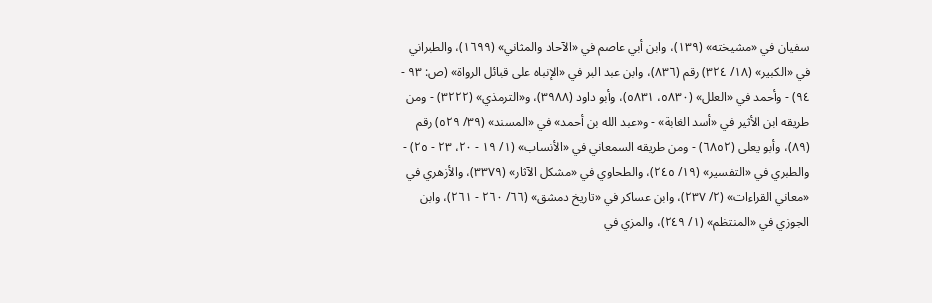سفيان في «مشيخته» (١٣٩)، وابن أبي عاصم في «الآحاد والمثاني» (١٦٩٩)، والطبراني في «الكبير» (١٨/ ٣٢٤) رقم (٨٣٦)، وابن عبد البر في «الإنباه على قبائل الرواة» (ص: ٩٣ - ٩٤) - وأحمد في «العلل» (٥٨٣٠، ٥٨٣١)، وأبو داود (٣٩٨٨)، و«الترمذي» (٣٢٢٢) - ومن طريقه ابن الأثير في «أسد الغابة» - و«عبد الله بن أحمد» في «المسند» (٣٩/ ٥٢٩) رقم (٨٩)، وأبو يعلى (٦٨٥٢) - ومن طريقه السمعاني في «الأنساب» (١/ ١٩ - ٢٠، ٢٣ - ٢٥) - والطبري في «التفسير» (١٩/ ٢٤٥)، والطحاوي في «مشكل الآثار» (٣٣٧٩)، والأزهري في «معاني القراءات» (٢/ ٢٣٧)، وابن عساكر في «تاريخ دمشق» (٦٦/ ٢٦٠ - ٢٦١)، وابن الجوزي في «المنتظم» (١/ ٢٤٩)، والمزي في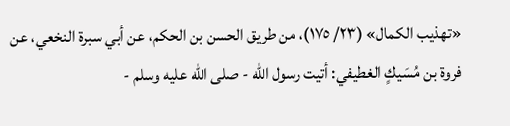«تهذيب الكمال» (٢٣/ ١٧٥)، من طريق الحسن بن الحكم، عن أبي سبرة النخعي، عن فروة بن مُسَيكٍ الغطيفي: أتيت رسول الله - صلى الله عليه وسلم -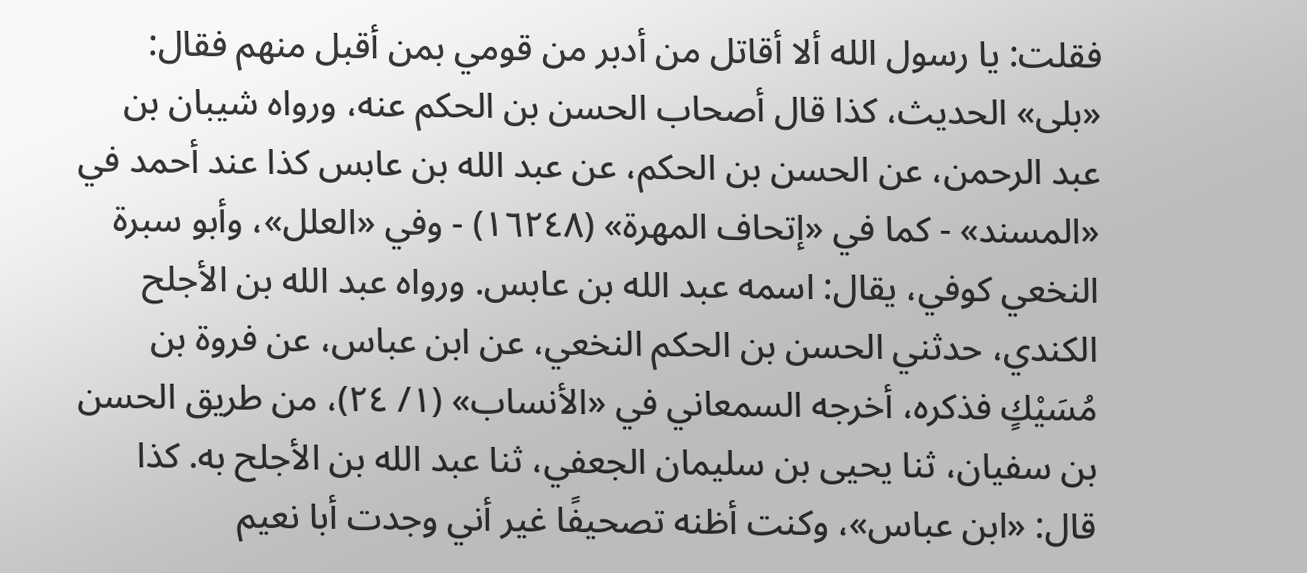فقلت: يا رسول الله ألا أقاتل من أدبر من قومي بمن أقبل منهم فقال: «بلى» الحديث، كذا قال أصحاب الحسن بن الحكم عنه، ورواه شيبان بن عبد الرحمن، عن الحسن بن الحكم، عن عبد الله بن عابس كذا عند أحمد في «المسند» - كما في «إتحاف المهرة» (١٦٢٤٨) - وفي «العلل»، وأبو سبرة النخعي كوفي، يقال: اسمه عبد الله بن عابس. ورواه عبد الله بن الأجلح الكندي، حدثني الحسن بن الحكم النخعي، عن ابن عباس، عن فروة بن مُسَيْكٍ فذكره، أخرجه السمعاني في «الأنساب» (١/ ٢٤)، من طريق الحسن بن سفيان، ثنا يحيى بن سليمان الجعفي، ثنا عبد الله بن الأجلح به. كذا قال: «ابن عباس»، وكنت أظنه تصحيفًا غير أني وجدت أبا نعيم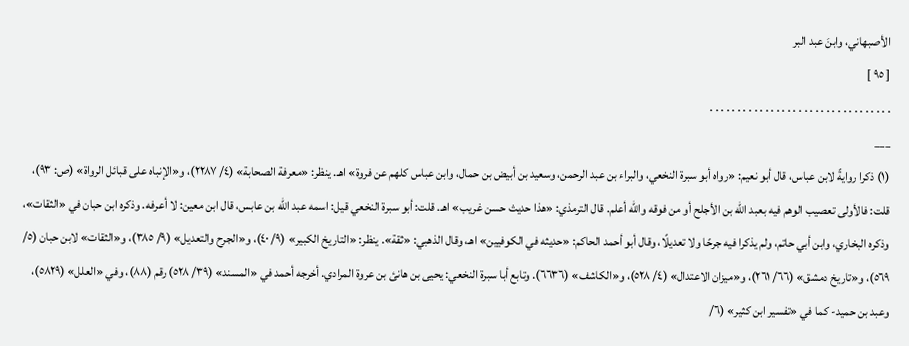الأصبهاني، وابنَ عبد البر
[ ٩٥ ]
. . . . . . . . . . . . . . . . . . . . . . . . . . . . . . . . .
___
(١) ذكرا روايةً لابن عباس، قال أبو نعيم: «رواه أبو سبرة النخعي، والبراء بن عبد الرحمن، وسعيد بن أبيض بن حمال، وابن عباس كلهم عن فروة» اهـ. ينظر: «معرفة الصحابة» (٤/ ٢٢٨٧)، و«الإنباه على قبائل الرواة» (ص: ٩٣)، قلت: فالأولى تعصيب الوهم فيه بعبد الله بن الأجلح أو من فوقه والله أعلم. قال الترمذي: «هذا حديث حسن غريب» اهـ. قلت: أبو سبرة النخعي قيل: اسمه عبد الله بن عابس، قال ابن معين: لا أعرفه. وذكره ابن حبان في «الثقات»، وذكره البخاري، وابن أبي حاتم، ولم يذكرا فيه جرحًا ولا تعديلًا، وقال أبو أحمد الحاكم: «حديثه في الكوفيين» اهـ، وقال الذهبي: «ثقة». ينظر: «التاريخ الكبير» (٩/ ٤٠)، و«الجرح والتعديل» (٩/ ٣٨٥)، و«الثقات» لابن حبان (٥/ ٥٦٩)، و«تاريخ دمشق» (٦٦/ ٢٦١)، و«ميزان الاعتدال» (٤/ ٥٢٨)، و«الكاشف» (٦٦٣٦). وتابع أبا سبرة النخعي: يحيى بن هانئ بن عروة المرادي. أخرجه أحمد في «المسند» (٣٩/ ٥٢٨) رقم (٨٨)، وفي «العلل» (٥٨٢٩)، وعبد بن حميد- كما في «تفسير ابن كثير» (٦/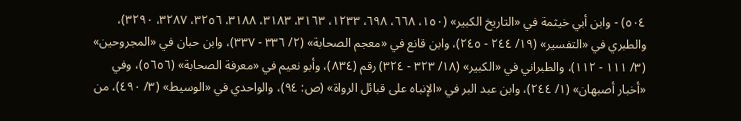٥٠٤) - وابن أبي خيثمة في «التاريخ الكبير» (١٥٠، ٦٦٨، ٦٩٨، ١٢٣٣، ٣١٦٣، ٣١٨٣، ٣١٨٨، ٣٢٥٦، ٣٢٨٧، ٣٢٩٠)، والطبري في «التفسير» (١٩/ ٢٤٤ - ٢٤٥)، وابن قانع في «معجم الصحابة» (٢/ ٣٣٦ - ٣٣٧)، وابن حبان في «المجروحين» (٣/ ١١١ - ١١٢)، والطبراني في «الكبير» (١٨/ ٣٢٣ - ٣٢٤) رقم (٨٣٤)، وأبو نعيم في «معرفة الصحابة» (٥٦٥٦)، وفي «أخبار أصبهان» (١/ ٢٤٤)، وابن عبد البر في «الإنباه على قبائل الرواة» (ص: ٩٤)، والواحدي في «الوسيط» (٣/ ٤٩٠)، من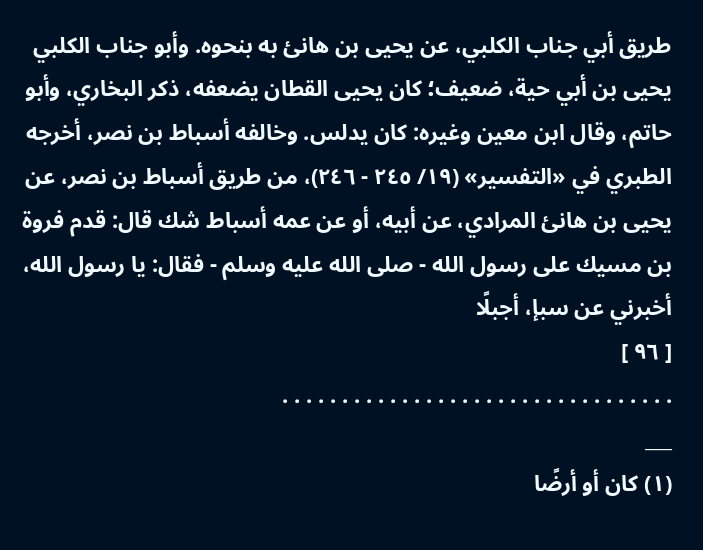طريق أبي جناب الكلبي، عن يحيى بن هانئ به بنحوه. وأبو جناب الكلبي يحيى بن أبي حية، ضعيف؛ كان يحيى القطان يضعفه، ذكر البخاري، وأبو حاتم، وقال ابن معين وغيره: كان يدلس. وخالفه أسباط بن نصر، أخرجه الطبري في «التفسير» (١٩/ ٢٤٥ - ٢٤٦)، من طريق أسباط بن نصر، عن يحيى بن هانئ المرادي، عن أبيه، أو عن عمه أسباط شك قال: قدم فروة بن مسيك على رسول الله - صلى الله عليه وسلم - فقال: يا رسول الله، أخبرني عن سبإ، أجبلًا
[ ٩٦ ]
. . . . . . . . . . . . . . . . . . . . . . . . . . . . . . . . .
___
(١) كان أو أرضًا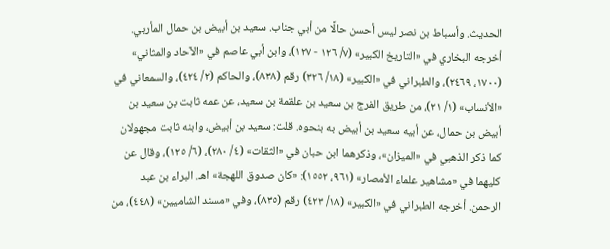الحديث. وأسباط بن نصر ليس أحسن حالًا من أبي جناب. سعيد بن أبيض بن حمال المأربي. أخرجه البخاري في «التاريخ الكبير» (٧/ ١٢٦ - ١٢٧)، وابن أبي عاصم في «الآحاد والمثاني» (١٧٠٠، ٢٤٦٩)، والطبراني في «الكبير» (١٨/ ٣٢٦) رقم (٨٣٨)، والحاكم (٢/ ٤٢٤)، والسمعاني في «الأنساب» (١/ ٢١)، من طريق الفرج بن سعيد بن علقمة بن سعيد، عن عمه ثابت بن سعيد بن أبيض بن حمال، عن أبيه سعيد بن أبيض به بنحوه. قلت: سعيد بن أبيض، وابنه ثابت مجهولان كما ذكر الذهبي في «الميزان»، وذكرهما ابن حبان في «الثقات» (٤/ ٢٨٠)، (٦/ ١٢٥)، وقال عن كليهما في «مشاهير علماء الأمصار» (٩٦١، ١٥٥٢): «كان صدوق اللهجة» اهـ. البراء بن عبد الرحمن. أخرجه الطبراني في «الكبير» (١٨/ ٤٢٣) رقم (٨٣٥)، وفي «مسند الشاميين» (٤٤٨)، من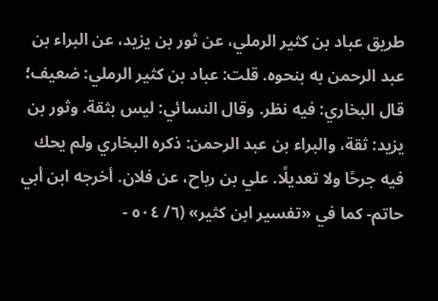طريق عباد بن كثير الرملي، عن ثور بن يزيد، عن البراء بن عبد الرحمن به بنحوه. قلت: عباد بن كثير الرملي: ضعيف؛ قال البخاري: فيه نظر. وقال النسائي: ليس بثقة. وثور بن يزيد: ثقة، والبراء بن عبد الرحمن: ذكره البخاري ولم يحك فيه جرحًا ولا تعديلًا. علي بن رباح، عن فلان. أخرجه ابن أبي حاتم- كما في «تفسير ابن كثير» (٦/ ٥٠٤ -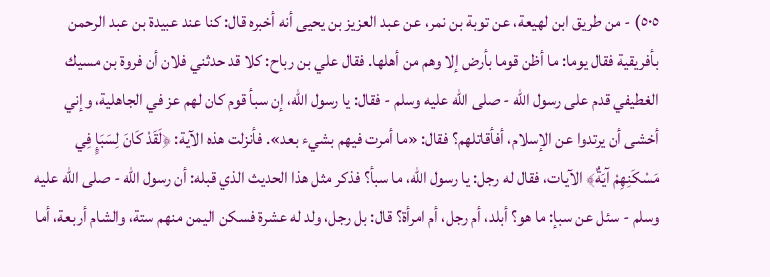٥٠٥) - من طريق ابن لهيعة، عن توبة بن نمر، عن عبد العزيز بن يحيى أنه أخبره قال: كنا عند عبيدة بن عبد الرحمن بأفريقية فقال يوما: ما أظن قوما بأرض إلا وهم من أهلها. فقال علي بن رباح: كلا قد حدثني فلان أن فروة بن مسيك الغطيفي قدم على رسول الله - صلى الله عليه وسلم - فقال: يا رسول الله، إن سبأ قوم كان لهم عز في الجاهلية، وإني أخشى أن يرتدوا عن الإسلام، أفأقاتلهم؟ فقال: «ما أمرت فيهم بشيء بعد». فأنزلت هذه الآية: ﴿لَقَدْ كَانَ لِسَبَإٍ فِي مَسْكَنِهِمْ آيَةٌ﴾ الآيات، فقال له رجل: يا رسول الله، ما سبأ؟ فذكر مثل هذا الحديث الذي قبله: أن رسول الله - صلى الله عليه وسلم - سئل عن سبإ: ما هو؟ أبلد، أم رجل، أم امرأة؟ قال: بل رجل، ولد له عشرة فسكن اليمن منهم ستة، والشام أربعة، أما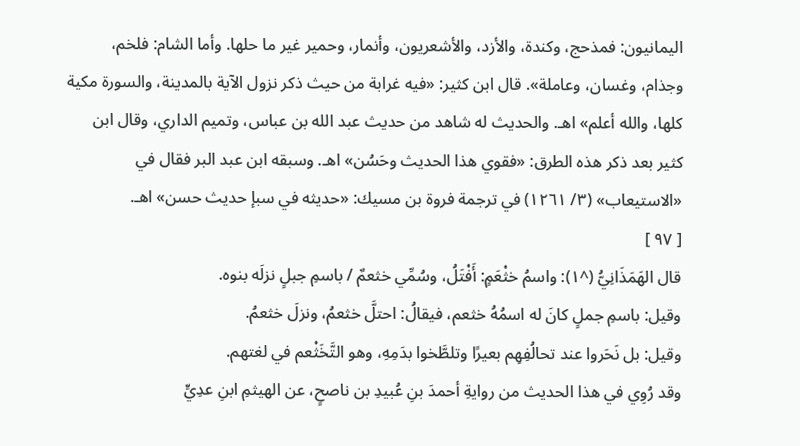اليمانيون: فمذحج، وكندة، والأزد، والأشعريون، وأنمار، وحمير غير ما حلها. وأما الشام: فلخم، وجذام، وغسان، وعاملة». قال ابن كثير: «فيه غرابة من حيث ذكر نزول الآية بالمدينة، والسورة مكية كلها، والله أعلم» اهـ. والحديث له شاهد من حديث عبد الله بن عباس، وتميم الداري، وقال ابن كثير بعد ذكر هذه الطرق: «فقوي هذا الحديث وحَسُن» اهـ. وسبقه ابن عبد البر فقال في «الاستيعاب» (٣/ ١٢٦١) في ترجمة فروة بن مسيك: «حديثه في سبإ حديث حسن» اهـ.
[ ٩٧ ]
قال الهَمَذَانِيُّ (^١): واسمُ خثْعَمٍ: أَفْتَلُ، وسُمِّي خثعمٌ / باسمِ جبلٍ نزلَه بنوه.
وقيل: باسمِ جملٍ كانَ له اسمُهُ خثعم، فيقالُ: احتلَّ خثعمُ، ونزلَ خثعمُ.
وقيل: بل نَحَروا عند تحالُفِهِم بعيرًا وتلطَّخوا بدَمِهِ، وهو التَّخَثْعم في لغتهم.
وقد رُوِي في هذا الحديث من روايةِ أحمدَ بنِ عُبيدِ بن ناصحٍ، عن الهيثمِ ابنِ عدِيٍّ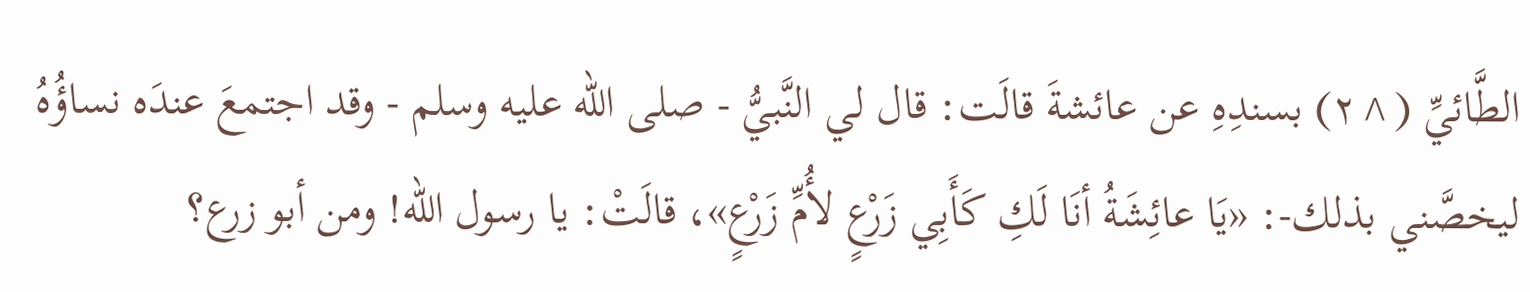الطَّائيِّ (^٢) بسندِهِ عن عائشةَ قالَت: قال لي النَّبيُّ - صلى الله عليه وسلم - وقد اجتمعَ عندَه نساؤُهُ ليخصَّني بذلك-: «يَا عائِشَةُ أنَا لَكِ كَأَبِي زَرْعٍ لأُمِّ زَرْعٍ»، قالَتْ: يا رسول الله! ومن أبو زرع؟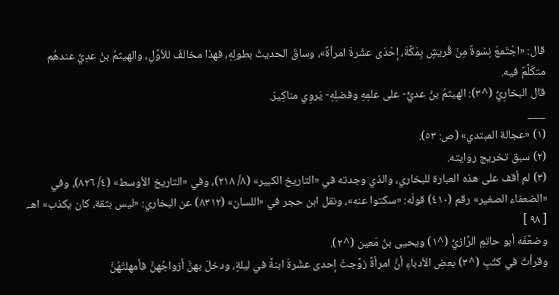قال: «اجْتَمعَ نِسْوةٌ مِنْ قُريشٍ بِمَكَّةَ، إحْدَى عشْرةَ امرأةً»، وساقَ الحديثَ بطولِهِ، فهذا مخالفٌ للأوَّلِ، والهيثمُ بنُ عدِيِّ عندهُم متكَلَّمٌ فيه.
قال البخارِيُّ (^٣): الهيثمُ بنُ عديٍّ- على علمِهِ وفضلِهِ- يَروِي مناكِيرَ.
___
(١) «عجالة المبتدي» (ص: ٥٣).
(٢) سبق تخريج روايته.
(٣) لم أقف على هذه العبارة للبخاري، والذي وجدته في «التاريخ الكبير» (٨/ ٢١٨)، وفي «التاريخ الأوسط» (٤/ ٨٢٦)، وفي «الضعفاء الصغير» رقم (٤١٠) قولَه: «سكتوا عنه»، ونقل ابن حجر في «اللسان» (٨٣١٢) عن البخاري: «ليس بثقة، كان يكذب» اهـ.
[ ٩٨ ]
وضعَّفَه أبو حاتمِ الرَّازيُّ (^١) ويحيى بنُ مَعين (^٢).
وقرأتُ في كتُبِ (^٣) بعضِ الأدباءِ أنَّ امرأةً زوَّجتْ إحدى عشْرةَ ابنةً في ليلةٍ، ودخلَ بهنَّ أزواجُهنَّ فأمهلتْهُنَّ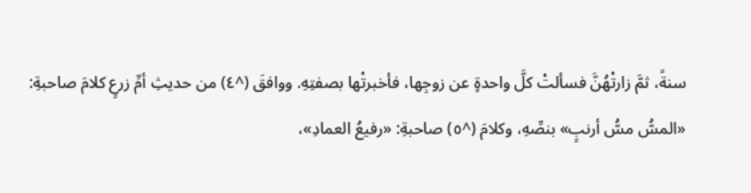سنةً، ثمَّ زارتْهُنَّ فسألتْ كلَّ واحدةٍ عن زوجِها، فأخبرتْها بصفتِهِ. ووافقَ (^٤) من حديثِ أمِّ زرعٍ كلامَ صاحبةِ: «المسُّ مسُّ أرنبٍ» بنصِّهِ، وكلامَ (^٥) صاحبةِ: «رفيعُ العمادِ»،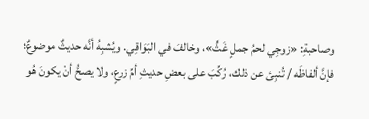وصاحبةِ: «زوجِي لحمُ جملٍ غَثٍّ»، وخالفَ في البَوَاقِي. ويُشبِهُ أنَّه حديثٌ موضوعٌ؛ فإنَّ ألفاظَه / تُنبِئ عن ذلك، رُكِّبَ على بعضِ حديثِ أمِّ زرعٍ، ولا يصحُّ أنْ يكونَ هُو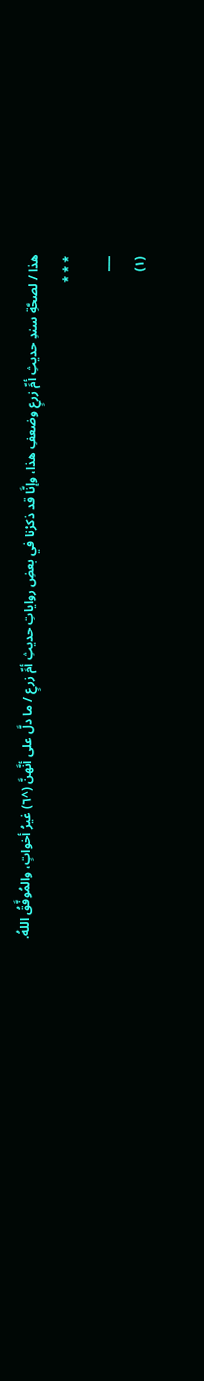هذا / لصحَّةِ سندِ حديثِ أمِّ زرعٍ وضعفِ هذا، وإنَّا قد ذكرْنا في بعضِ رواياتِ حديثِ أمِّ زرعٍ / ما دلَّ على أنَّهنَّ (^٦) غيرُ أخواتٍ، والمُوفَّقُ اللهُ.
* * *
___
(١)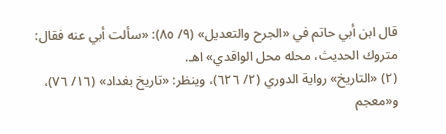قال ابن أبي حاتم في «الجرح والتعديل» (٩/ ٨٥): «سألت أبي عنه فقال: متروك الحديث، محله محل الواقدي» اهـ.
(٢) «التاريخ» رواية الدوري (٢/ ٦٢٦)، وينظر: «تاريخ بغداد» (١٦/ ٧٦)، و«معجم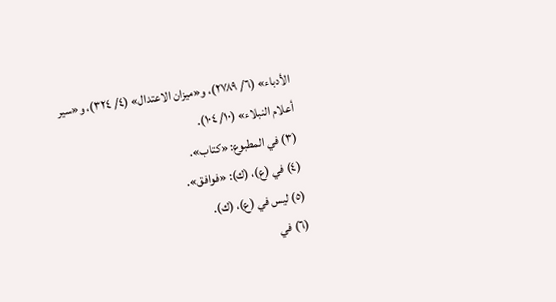الأدباء» (٦/ ٢٧٨٩)، و«ميزان الاعتدال» (٤/ ٣٢٤)، و«سير أعلام النبلاء» (١٠/ ١٠٤).
(٣) في المطبوع: «كتاب».
(٤) في (ع)، (ك): «فوافق».
(٥) ليس في (ع)، (ك).
(٦) في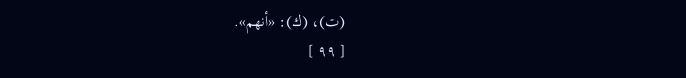(ت)، (ك): «أنهم».
[ ٩٩ ]